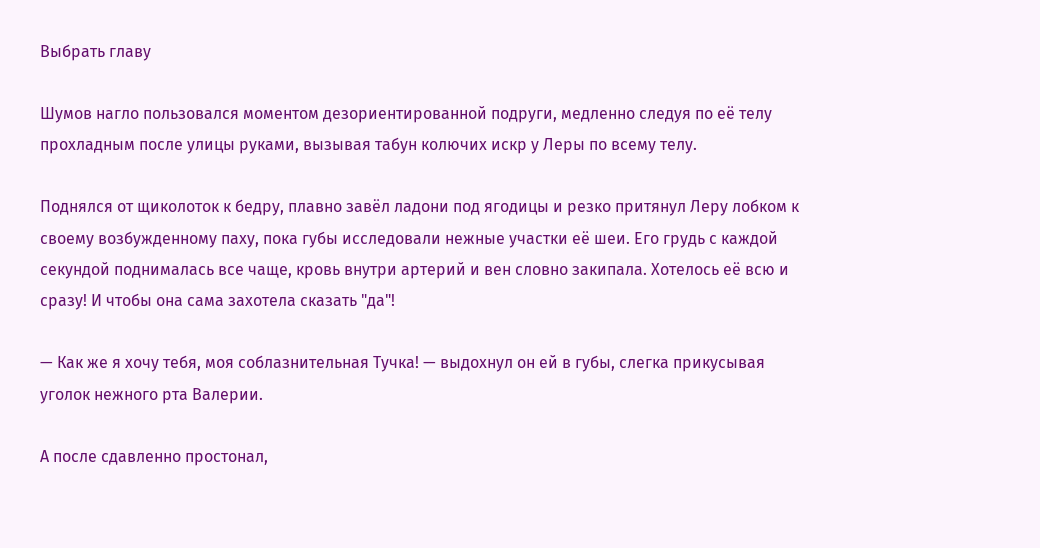Выбрать главу

Шумов нагло пользовался моментом дезориентированной подруги, медленно следуя по её телу прохладным после улицы руками, вызывая табун колючих искр у Леры по всему телу.

Поднялся от щиколоток к бедру, плавно завёл ладони под ягодицы и резко притянул Леру лобком к своему возбужденному паху, пока губы исследовали нежные участки её шеи. Его грудь с каждой секундой поднималась все чаще, кровь внутри артерий и вен словно закипала. Хотелось её всю и сразу! И чтобы она сама захотела сказать "да"!

— Как же я хочу тебя, моя соблазнительная Тучка! — выдохнул он ей в губы, слегка прикусывая уголок нежного рта Валерии.

А после сдавленно простонал,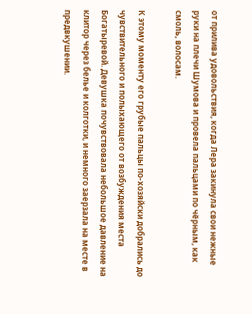от прилива удовольствия, когда Лера закинула свои нежные руки на плечи Шумова и провела пальцами по чёрным, как смоль, волосам.

К этому моменту его грубые пальцы по-хозяйски добрались до чувствительного и полыхающего от возбуждения места Богатыревой. Девушка почувствовала небольшое давление на клитор через белье и колготки, и немного заерзала на месте в предвкушении.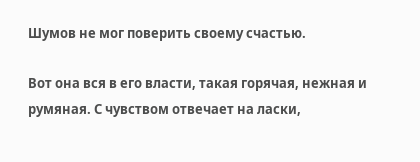Шумов не мог поверить своему счастью.

Вот она вся в его власти, такая горячая, нежная и румяная. С чувством отвечает на ласки,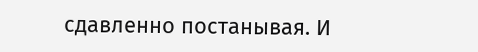сдавленно постанывая. И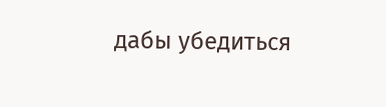дабы убедиться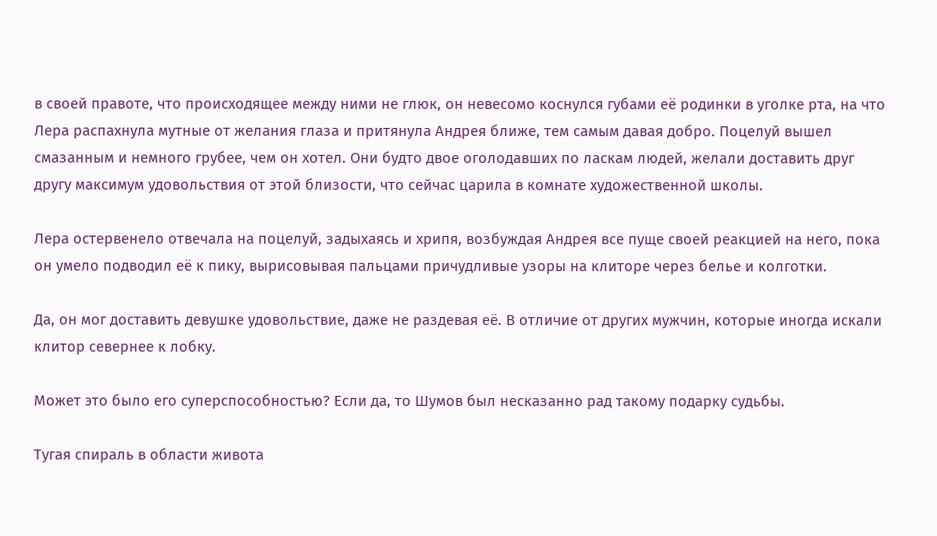в своей правоте, что происходящее между ними не глюк, он невесомо коснулся губами её родинки в уголке рта, на что Лера распахнула мутные от желания глаза и притянула Андрея ближе, тем самым давая добро. Поцелуй вышел смазанным и немного грубее, чем он хотел. Они будто двое оголодавших по ласкам людей, желали доставить друг другу максимум удовольствия от этой близости, что сейчас царила в комнате художественной школы.

Лера остервенело отвечала на поцелуй, задыхаясь и хрипя, возбуждая Андрея все пуще своей реакцией на него, пока он умело подводил её к пику, вырисовывая пальцами причудливые узоры на клиторе через белье и колготки.

Да, он мог доставить девушке удовольствие, даже не раздевая её. В отличие от других мужчин, которые иногда искали клитор севернее к лобку.

Может это было его суперспособностью? Если да, то Шумов был несказанно рад такому подарку судьбы.

Тугая спираль в области живота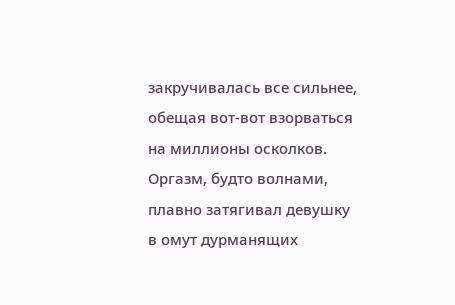закручивалась все сильнее, обещая вот-вот взорваться на миллионы осколков. Оргазм, будто волнами, плавно затягивал девушку в омут дурманящих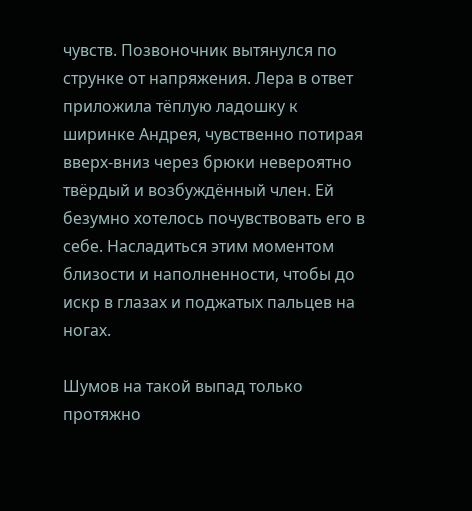чувств. Позвоночник вытянулся по струнке от напряжения. Лера в ответ приложила тёплую ладошку к ширинке Андрея, чувственно потирая вверх-вниз через брюки невероятно твёрдый и возбуждённый член. Ей безумно хотелось почувствовать его в себе. Насладиться этим моментом близости и наполненности, чтобы до искр в глазах и поджатых пальцев на ногах.

Шумов на такой выпад только протяжно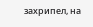захрипел, на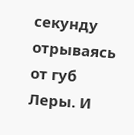секунду отрываясь от губ Леры. И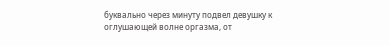буквально через минуту подвел девушку к оглушающей волне оргазма, от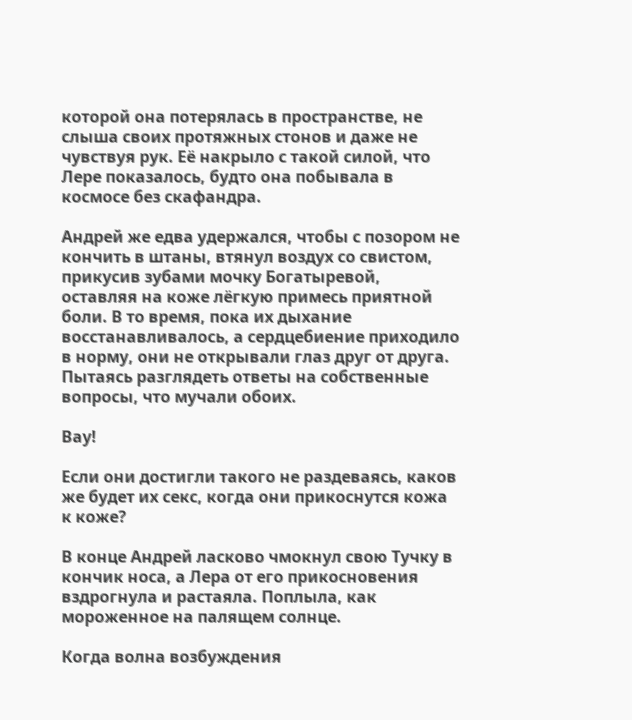которой она потерялась в пространстве, не слыша своих протяжных стонов и даже не чувствуя рук. Её накрыло с такой силой, что Лере показалось, будто она побывала в космосе без скафандра.

Андрей же едва удержался, чтобы с позором не кончить в штаны, втянул воздух со свистом, прикусив зубами мочку Богатыревой, оставляя на коже лёгкую примесь приятной боли. В то время, пока их дыхание восстанавливалось, а сердцебиение приходило в норму, они не открывали глаз друг от друга. Пытаясь разглядеть ответы на собственные вопросы, что мучали обоих.

Вау!

Если они достигли такого не раздеваясь, каков же будет их секс, когда они прикоснутся кожа к коже?

В конце Андрей ласково чмокнул свою Тучку в кончик носа, а Лера от его прикосновения вздрогнула и растаяла. Поплыла, как мороженное на палящем солнце.

Когда волна возбуждения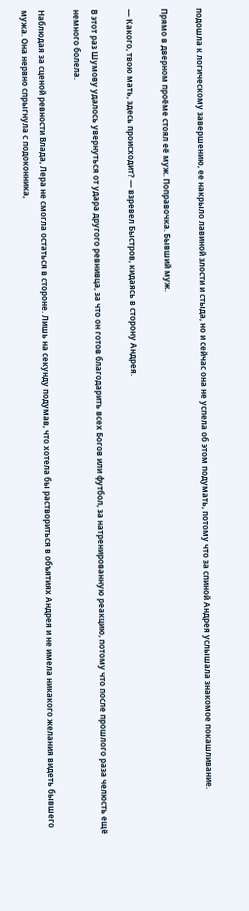подошла к логическому завершению, ее накрыло лавиной злости и стыда, но и сейчас она не успела об этом подумать, потому что за спиной Андрея услышала знакомое покашливание.

Прямо в дверном проёме стоял её муж. Поправочка. Бывший муж.

— Какого, твою мать, здесь происходит? — взревел Быстров, кидаясь в сторону Андрея.

В этот раз Шумову удалось увернуться от удара другого ревнивца, за что он готов благодарить всех Богов или футбол, за натренированную реакцию, потому что после прошлого раза челюсть ещё немного болела.

Наблюдая за сценой ревности Влада, Лера не смогла остаться в стороне. Лишь на секунду подумав, что хотела бы раствориться в объятиях Андрея и не имела никакого желания видеть бывшего мужа. Она нервно спрыгнула с подоконника,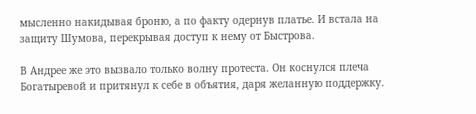мысленно накидывая броню, а по факту одернув платье. И встала на защиту Шумова, перекрывая доступ к нему от Быстрова.

В Андрее же это вызвало только волну протеста. Он коснулся плеча Богатыревой и притянул к себе в объятия, даря желанную поддержку.